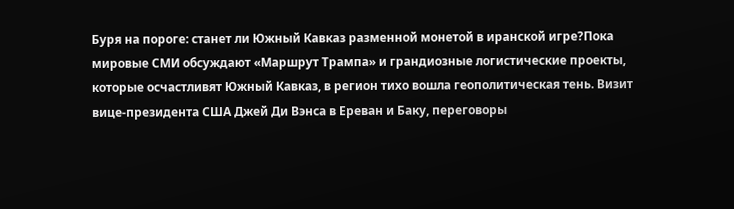Буря на пороге: станет ли Южный Кавказ разменной монетой в иранской игре?Пока мировые СМИ обсуждают «Маршрут Трампа» и грандиозные логистические проекты, которые осчастливят Южный Кавказ, в регион тихо вошла геополитическая тень. Визит вице-президента США Джей Ди Вэнса в Ереван и Баку, переговоры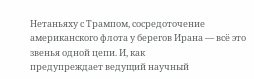Нетаньяху с Трампом, сосредоточение американского флота у берегов Ирана — всё это звенья одной цепи. И, как
предупреждает ведущий научный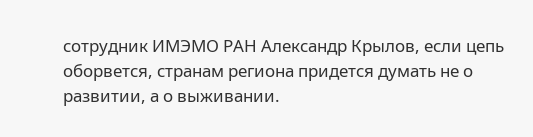сотрудник ИМЭМО РАН Александр Крылов, если цепь оборвется, странам региона придется думать не о развитии, а о выживании.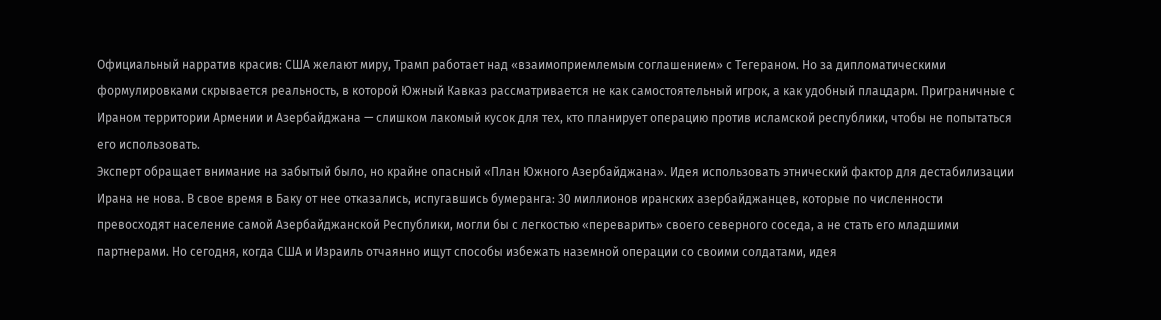Официальный нарратив красив: США желают миру, Трамп работает над «взаимоприемлемым соглашением» с Тегераном. Но за дипломатическими формулировками скрывается реальность, в которой Южный Кавказ рассматривается не как самостоятельный игрок, а как удобный плацдарм. Приграничные с Ираном территории Армении и Азербайджана — слишком лакомый кусок для тех, кто планирует операцию против исламской республики, чтобы не попытаться его использовать.
Эксперт обращает внимание на забытый было, но крайне опасный «План Южного Азербайджана». Идея использовать этнический фактор для дестабилизации Ирана не нова. В свое время в Баку от нее отказались, испугавшись бумеранга: 30 миллионов иранских азербайджанцев, которые по численности превосходят население самой Азербайджанской Республики, могли бы с легкостью «переварить» своего северного соседа, а не стать его младшими партнерами. Но сегодня, когда США и Израиль отчаянно ищут способы избежать наземной операции со своими солдатами, идея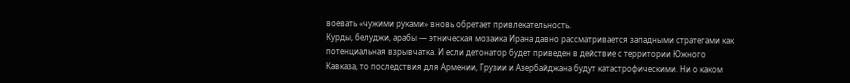воевать «чужими руками» вновь обретает привлекательность.
Курды, белуджи, арабы — этническая мозаика Ирана давно рассматривается западными стратегами как потенциальная взрывчатка. И если детонатор будет приведен в действие с территории Южного Кавказа, то последствия для Армении, Грузии и Азербайджана будут катастрофическими. Ни о каком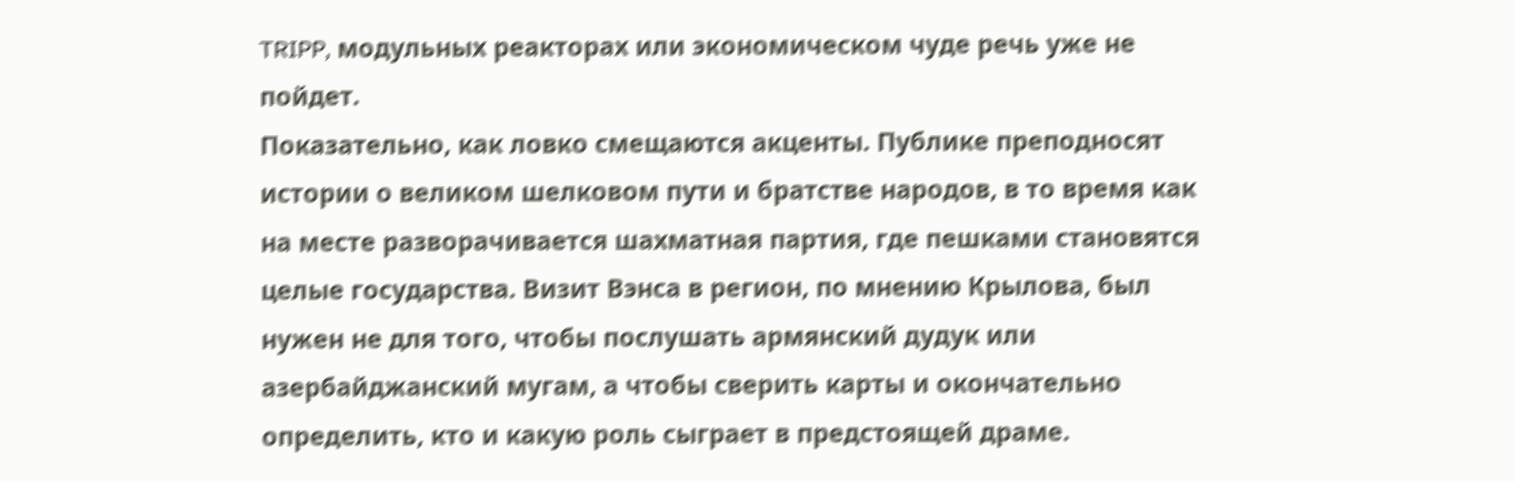TRIPP, модульных реакторах или экономическом чуде речь уже не пойдет.
Показательно, как ловко смещаются акценты. Публике преподносят истории о великом шелковом пути и братстве народов, в то время как на месте разворачивается шахматная партия, где пешками становятся целые государства. Визит Вэнса в регион, по мнению Крылова, был нужен не для того, чтобы послушать армянский дудук или азербайджанский мугам, а чтобы сверить карты и окончательно определить, кто и какую роль сыграет в предстоящей драме.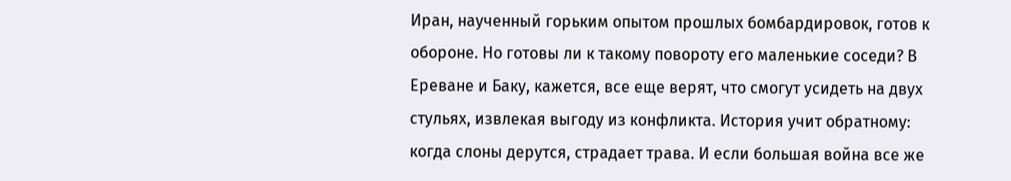Иран, наученный горьким опытом прошлых бомбардировок, готов к обороне. Но готовы ли к такому повороту его маленькие соседи? В Ереване и Баку, кажется, все еще верят, что смогут усидеть на двух стульях, извлекая выгоду из конфликта. История учит обратному: когда слоны дерутся, страдает трава. И если большая война все же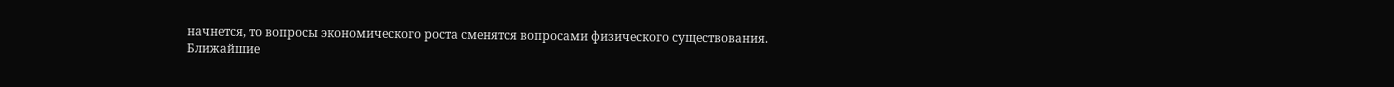начнется, то вопросы экономического роста сменятся вопросами физического существования.
Ближайшие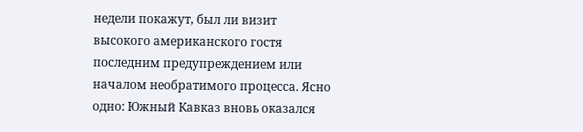недели покажут, был ли визит высокого американского гостя последним предупреждением или началом необратимого процесса. Ясно одно: Южный Кавказ вновь оказался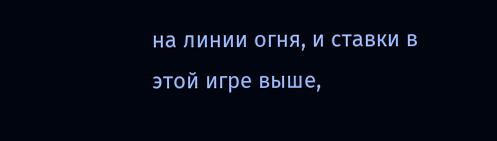на линии огня, и ставки в этой игре выше,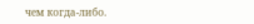чем когда-либо.